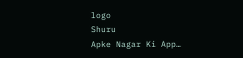logo
Shuru
Apke Nagar Ki App…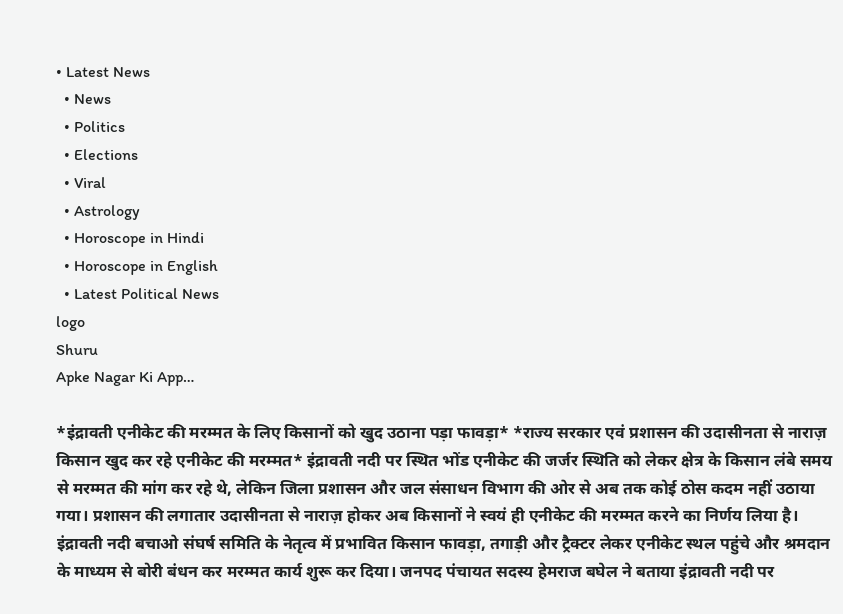• Latest News
  • News
  • Politics
  • Elections
  • Viral
  • Astrology
  • Horoscope in Hindi
  • Horoscope in English
  • Latest Political News
logo
Shuru
Apke Nagar Ki App…

*इंद्रावती एनीकेट की मरम्मत के लिए किसानों को खुद उठाना पड़ा फावड़ा* *राज्य सरकार एवं प्रशासन की उदासीनता से नाराज़ किसान खुद कर रहे एनीकेट की मरम्मत* इंद्रावती नदी पर स्थित भोंड एनीकेट की जर्जर स्थिति को लेकर क्षेत्र के किसान लंबे समय से मरम्मत की मांग कर रहे थे, लेकिन जिला प्रशासन और जल संसाधन विभाग की ओर से अब तक कोई ठोस कदम नहीं उठाया गया। प्रशासन की लगातार उदासीनता से नाराज़ होकर अब किसानों ने स्वयं ही एनीकेट की मरम्मत करने का निर्णय लिया है। इंद्रावती नदी बचाओ संघर्ष समिति के नेतृत्व में प्रभावित किसान फावड़ा, तगाड़ी और ट्रैक्टर लेकर एनीकेट स्थल पहुंचे और श्रमदान के माध्यम से बोरी बंधन कर मरम्मत कार्य शुरू कर दिया। जनपद पंचायत सदस्य हेमराज बघेल ने बताया इंद्रावती नदी पर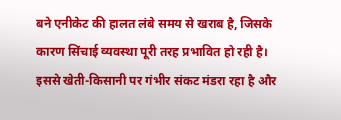बने एनीकेट की हालत लंबे समय से खराब है, जिसके कारण सिंचाई व्यवस्था पूरी तरह प्रभावित हो रही है। इससे खेती-किसानी पर गंभीर संकट मंडरा रहा है और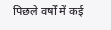पिछले वर्षों में कई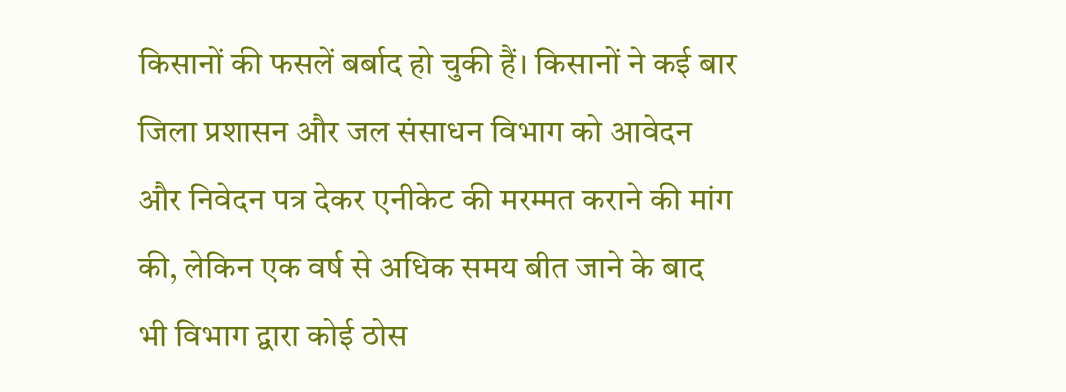किसानों की फसलें बर्बाद हो चुकी हैं। किसानों ने कई बार जिला प्रशासन और जल संसाधन विभाग को आवेदन और निवेदन पत्र देकर एनीकेट की मरम्मत कराने की मांग की, लेकिन एक वर्ष से अधिक समय बीत जाने के बाद भी विभाग द्वारा कोई ठोस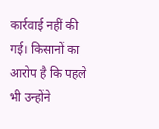कार्रवाई नहीं की गई। किसानों का आरोप है कि पहले भी उन्होंने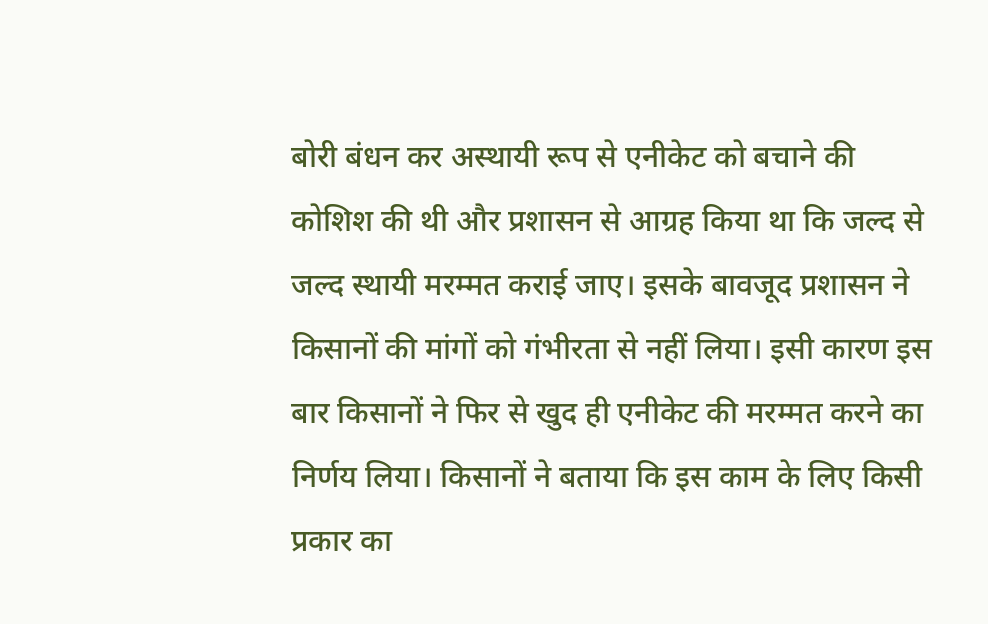बोरी बंधन कर अस्थायी रूप से एनीकेट को बचाने की कोशिश की थी और प्रशासन से आग्रह किया था कि जल्द से जल्द स्थायी मरम्मत कराई जाए। इसके बावजूद प्रशासन ने किसानों की मांगों को गंभीरता से नहीं लिया। इसी कारण इस बार किसानों ने फिर से खुद ही एनीकेट की मरम्मत करने का निर्णय लिया। किसानों ने बताया कि इस काम के लिए किसी प्रकार का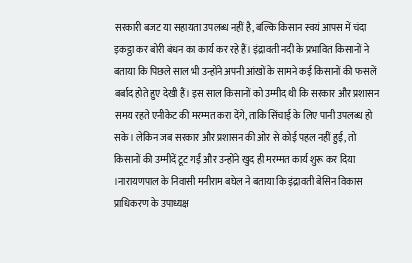सरकारी बजट या सहायता उपलब्ध नहीं है, बल्कि किसान स्वयं आपस में चंदा इकट्ठा कर बोरी बंधन का कार्य कर रहे हैं। इंद्रावती नदी के प्रभावित किसानों ने बताया कि पिछले साल भी उन्होंने अपनी आंखों के सामने कई किसानों की फसलें बर्बाद होते हुए देखी हैं। इस साल किसानों को उम्मीद थी कि सरकार और प्रशासन समय रहते एनीकेट की मरम्मत करा देंगे, ताकि सिंचाई के लिए पानी उपलब्ध हो सके। लेकिन जब सरकार और प्रशासन की ओर से कोई पहल नहीं हुई, तो किसानों की उम्मीदें टूट गईं और उन्होंने खुद ही मरम्मत कार्य शुरू कर दिया ।नारायणपाल के निवासी मनीराम बघेल ने बताया कि इंद्रावती बेसिन विकास प्राधिकरण के उपाध्यक्ष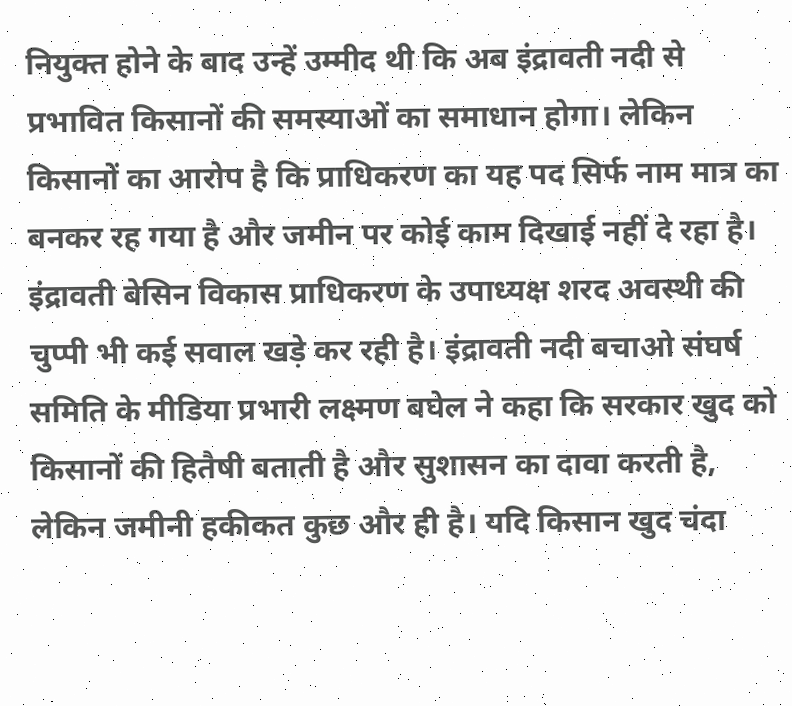नियुक्त होने के बाद उन्हें उम्मीद थी कि अब इंद्रावती नदी से प्रभावित किसानों की समस्याओं का समाधान होगा। लेकिन किसानों का आरोप है कि प्राधिकरण का यह पद सिर्फ नाम मात्र का बनकर रह गया है और जमीन पर कोई काम दिखाई नहीं दे रहा है। इंद्रावती बेसिन विकास प्राधिकरण के उपाध्यक्ष शरद अवस्थी की चुप्पी भी कई सवाल खड़े कर रही है। इंद्रावती नदी बचाओ संघर्ष समिति के मीडिया प्रभारी लक्ष्मण बघेल ने कहा कि सरकार खुद को किसानों की हितैषी बताती है और सुशासन का दावा करती है, लेकिन जमीनी हकीकत कुछ और ही है। यदि किसान खुद चंदा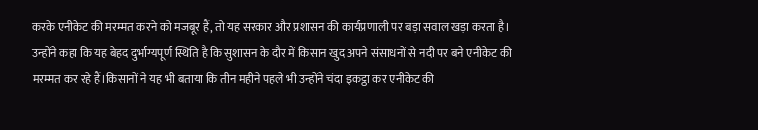करके एनीकेट की मरम्मत करने को मजबूर हैं, तो यह सरकार और प्रशासन की कार्यप्रणाली पर बड़ा सवाल खड़ा करता है। उन्होंने कहा कि यह बेहद दुर्भाग्यपूर्ण स्थिति है कि सुशासन के दौर में किसान खुद अपने संसाधनों से नदी पर बने एनीकेट की मरम्मत कर रहे हैं।किसानों ने यह भी बताया कि तीन महीने पहले भी उन्होंने चंदा इकट्ठा कर एनीकेट की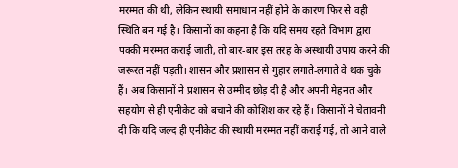मरम्मत की थी, लेकिन स्थायी समाधान नहीं होने के कारण फिर से वही स्थिति बन गई है। किसानों का कहना है कि यदि समय रहते विभाग द्वारा पक्की मरम्मत कराई जाती, तो बार-बार इस तरह के अस्थायी उपाय करने की जरूरत नहीं पड़ती। शासन और प्रशासन से गुहार लगाते-लगाते वे थक चुके हैं। अब किसानों ने प्रशासन से उम्मीद छोड़ दी है और अपनी मेहनत और सहयोग से ही एनीकेट को बचाने की कोशिश कर रहे हैं। किसानों ने चेतावनी दी कि यदि जल्द ही एनीकेट की स्थायी मरम्मत नहीं कराई गई, तो आने वाले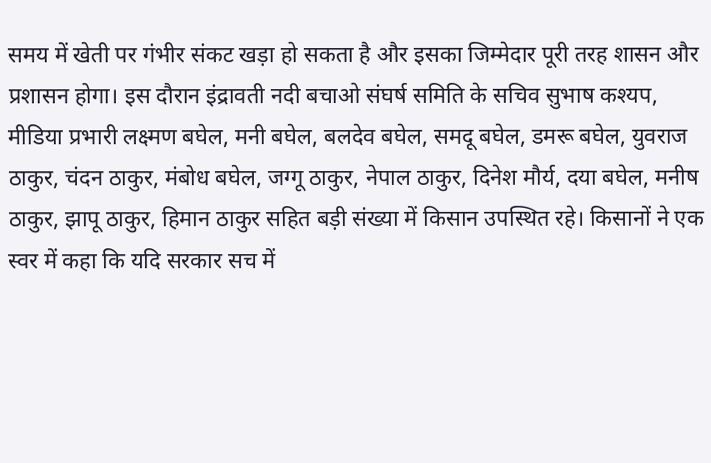समय में खेती पर गंभीर संकट खड़ा हो सकता है और इसका जिम्मेदार पूरी तरह शासन और प्रशासन होगा। इस दौरान इंद्रावती नदी बचाओ संघर्ष समिति के सचिव सुभाष कश्यप, मीडिया प्रभारी लक्ष्मण बघेल, मनी बघेल, बलदेव बघेल, समदू बघेल, डमरू बघेल, युवराज ठाकुर, चंदन ठाकुर, मंबोध बघेल, जग्गू ठाकुर, नेपाल ठाकुर, दिनेश मौर्य, दया बघेल, मनीष ठाकुर, झापू ठाकुर, हिमान ठाकुर सहित बड़ी संख्या में किसान उपस्थित रहे। किसानों ने एक स्वर में कहा कि यदि सरकार सच में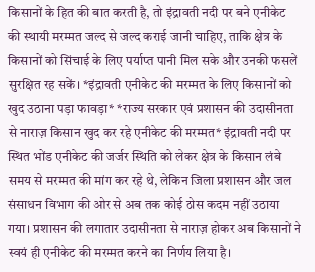किसानों के हित की बात करती है, तो इंद्रावती नदी पर बने एनीकेट की स्थायी मरम्मत जल्द से जल्द कराई जानी चाहिए, ताकि क्षेत्र के किसानों को सिंचाई के लिए पर्याप्त पानी मिल सके और उनकी फसलें सुरक्षित रह सकें। *इंद्रावती एनीकेट की मरम्मत के लिए किसानों को खुद उठाना पड़ा फावड़ा* *राज्य सरकार एवं प्रशासन की उदासीनता से नाराज़ किसान खुद कर रहे एनीकेट की मरम्मत* इंद्रावती नदी पर स्थित भोंड एनीकेट की जर्जर स्थिति को लेकर क्षेत्र के किसान लंबे समय से मरम्मत की मांग कर रहे थे, लेकिन जिला प्रशासन और जल संसाधन विभाग की ओर से अब तक कोई ठोस कदम नहीं उठाया गया। प्रशासन की लगातार उदासीनता से नाराज़ होकर अब किसानों ने स्वयं ही एनीकेट की मरम्मत करने का निर्णय लिया है।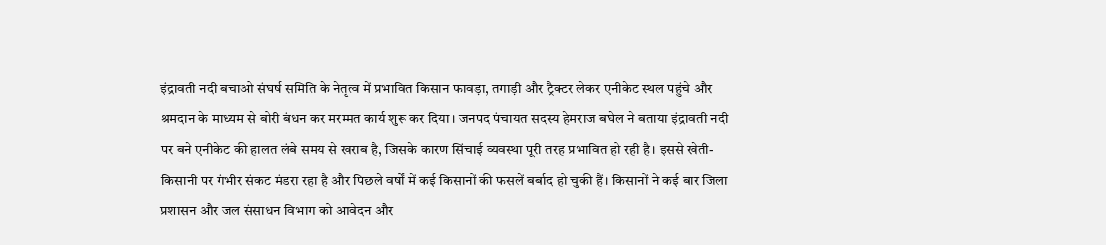इंद्रावती नदी बचाओ संघर्ष समिति के नेतृत्व में प्रभावित किसान फावड़ा, तगाड़ी और ट्रैक्टर लेकर एनीकेट स्थल पहुंचे और श्रमदान के माध्यम से बोरी बंधन कर मरम्मत कार्य शुरू कर दिया। जनपद पंचायत सदस्य हेमराज बघेल ने बताया इंद्रावती नदी पर बने एनीकेट की हालत लंबे समय से खराब है, जिसके कारण सिंचाई व्यवस्था पूरी तरह प्रभावित हो रही है। इससे खेती-किसानी पर गंभीर संकट मंडरा रहा है और पिछले वर्षों में कई किसानों की फसलें बर्बाद हो चुकी हैं। किसानों ने कई बार जिला प्रशासन और जल संसाधन विभाग को आवेदन और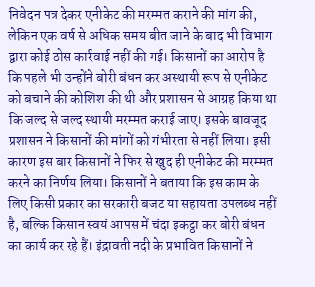निवेदन पत्र देकर एनीकेट की मरम्मत कराने की मांग की, लेकिन एक वर्ष से अधिक समय बीत जाने के बाद भी विभाग द्वारा कोई ठोस कार्रवाई नहीं की गई। किसानों का आरोप है कि पहले भी उन्होंने बोरी बंधन कर अस्थायी रूप से एनीकेट को बचाने की कोशिश की थी और प्रशासन से आग्रह किया था कि जल्द से जल्द स्थायी मरम्मत कराई जाए। इसके बावजूद प्रशासन ने किसानों की मांगों को गंभीरता से नहीं लिया। इसी कारण इस बार किसानों ने फिर से खुद ही एनीकेट की मरम्मत करने का निर्णय लिया। किसानों ने बताया कि इस काम के लिए किसी प्रकार का सरकारी बजट या सहायता उपलब्ध नहीं है, बल्कि किसान स्वयं आपस में चंदा इकट्ठा कर बोरी बंधन का कार्य कर रहे हैं। इंद्रावती नदी के प्रभावित किसानों ने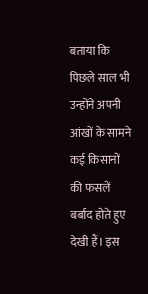बताया कि पिछले साल भी उन्होंने अपनी आंखों के सामने कई किसानों की फसलें बर्बाद होते हुए देखी हैं। इस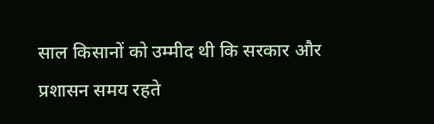साल किसानों को उम्मीद थी कि सरकार और प्रशासन समय रहते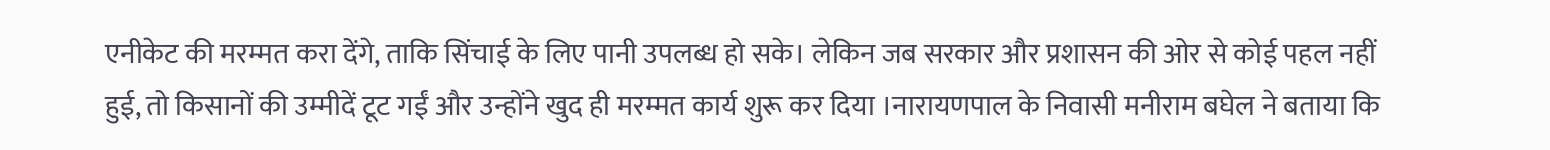एनीकेट की मरम्मत करा देंगे, ताकि सिंचाई के लिए पानी उपलब्ध हो सके। लेकिन जब सरकार और प्रशासन की ओर से कोई पहल नहीं हुई, तो किसानों की उम्मीदें टूट गईं और उन्होंने खुद ही मरम्मत कार्य शुरू कर दिया ।नारायणपाल के निवासी मनीराम बघेल ने बताया कि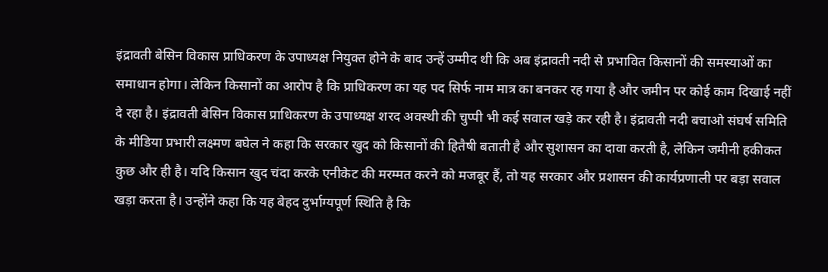इंद्रावती बेसिन विकास प्राधिकरण के उपाध्यक्ष नियुक्त होने के बाद उन्हें उम्मीद थी कि अब इंद्रावती नदी से प्रभावित किसानों की समस्याओं का समाधान होगा। लेकिन किसानों का आरोप है कि प्राधिकरण का यह पद सिर्फ नाम मात्र का बनकर रह गया है और जमीन पर कोई काम दिखाई नहीं दे रहा है। इंद्रावती बेसिन विकास प्राधिकरण के उपाध्यक्ष शरद अवस्थी की चुप्पी भी कई सवाल खड़े कर रही है। इंद्रावती नदी बचाओ संघर्ष समिति के मीडिया प्रभारी लक्ष्मण बघेल ने कहा कि सरकार खुद को किसानों की हितैषी बताती है और सुशासन का दावा करती है, लेकिन जमीनी हकीकत कुछ और ही है। यदि किसान खुद चंदा करके एनीकेट की मरम्मत करने को मजबूर हैं, तो यह सरकार और प्रशासन की कार्यप्रणाली पर बड़ा सवाल खड़ा करता है। उन्होंने कहा कि यह बेहद दुर्भाग्यपूर्ण स्थिति है कि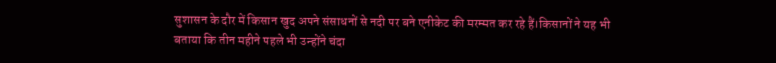सुशासन के दौर में किसान खुद अपने संसाधनों से नदी पर बने एनीकेट की मरम्मत कर रहे हैं।किसानों ने यह भी बताया कि तीन महीने पहले भी उन्होंने चंदा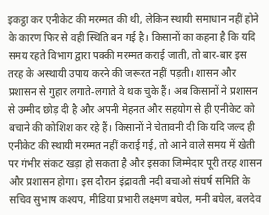इकट्ठा कर एनीकेट की मरम्मत की थी, लेकिन स्थायी समाधान नहीं होने के कारण फिर से वही स्थिति बन गई है। किसानों का कहना है कि यदि समय रहते विभाग द्वारा पक्की मरम्मत कराई जाती, तो बार-बार इस तरह के अस्थायी उपाय करने की जरूरत नहीं पड़ती। शासन और प्रशासन से गुहार लगाते-लगाते वे थक चुके हैं। अब किसानों ने प्रशासन से उम्मीद छोड़ दी है और अपनी मेहनत और सहयोग से ही एनीकेट को बचाने की कोशिश कर रहे हैं। किसानों ने चेतावनी दी कि यदि जल्द ही एनीकेट की स्थायी मरम्मत नहीं कराई गई, तो आने वाले समय में खेती पर गंभीर संकट खड़ा हो सकता है और इसका जिम्मेदार पूरी तरह शासन और प्रशासन होगा। इस दौरान इंद्रावती नदी बचाओ संघर्ष समिति के सचिव सुभाष कश्यप, मीडिया प्रभारी लक्ष्मण बघेल, मनी बघेल, बलदेव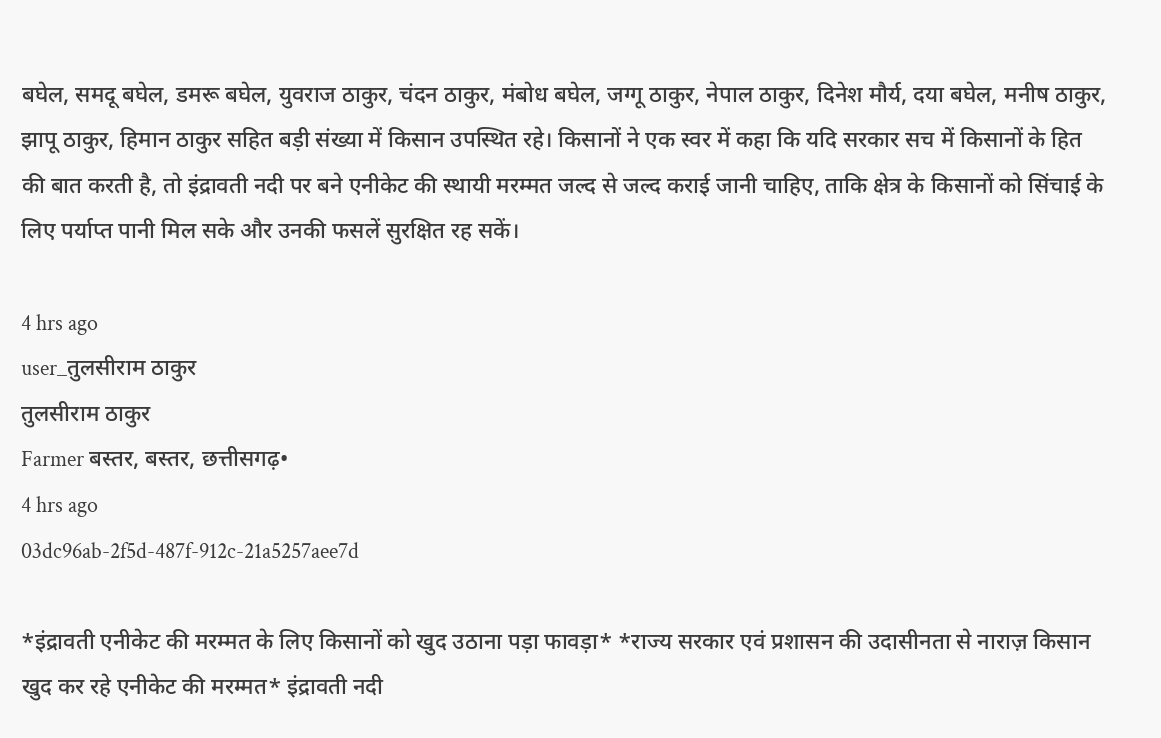बघेल, समदू बघेल, डमरू बघेल, युवराज ठाकुर, चंदन ठाकुर, मंबोध बघेल, जग्गू ठाकुर, नेपाल ठाकुर, दिनेश मौर्य, दया बघेल, मनीष ठाकुर, झापू ठाकुर, हिमान ठाकुर सहित बड़ी संख्या में किसान उपस्थित रहे। किसानों ने एक स्वर में कहा कि यदि सरकार सच में किसानों के हित की बात करती है, तो इंद्रावती नदी पर बने एनीकेट की स्थायी मरम्मत जल्द से जल्द कराई जानी चाहिए, ताकि क्षेत्र के किसानों को सिंचाई के लिए पर्याप्त पानी मिल सके और उनकी फसलें सुरक्षित रह सकें।

4 hrs ago
user_तुलसीराम ठाकुर
तुलसीराम ठाकुर
Farmer बस्तर, बस्तर, छत्तीसगढ़•
4 hrs ago
03dc96ab-2f5d-487f-912c-21a5257aee7d

*इंद्रावती एनीकेट की मरम्मत के लिए किसानों को खुद उठाना पड़ा फावड़ा* *राज्य सरकार एवं प्रशासन की उदासीनता से नाराज़ किसान खुद कर रहे एनीकेट की मरम्मत* इंद्रावती नदी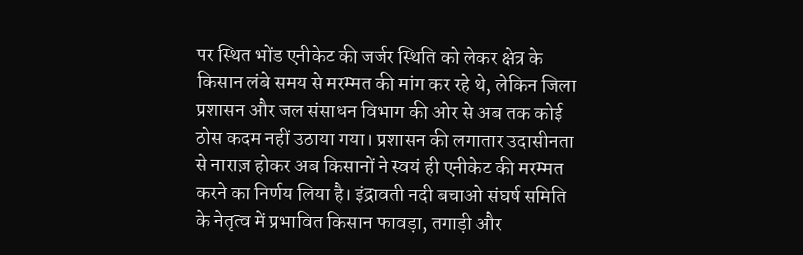पर स्थित भोंड एनीकेट की जर्जर स्थिति को लेकर क्षेत्र के किसान लंबे समय से मरम्मत की मांग कर रहे थे, लेकिन जिला प्रशासन और जल संसाधन विभाग की ओर से अब तक कोई ठोस कदम नहीं उठाया गया। प्रशासन की लगातार उदासीनता से नाराज़ होकर अब किसानों ने स्वयं ही एनीकेट की मरम्मत करने का निर्णय लिया है। इंद्रावती नदी बचाओ संघर्ष समिति के नेतृत्व में प्रभावित किसान फावड़ा, तगाड़ी और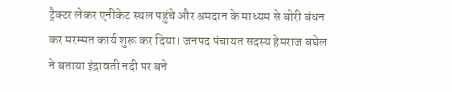ट्रैक्टर लेकर एनीकेट स्थल पहुंचे और श्रमदान के माध्यम से बोरी बंधन कर मरम्मत कार्य शुरू कर दिया। जनपद पंचायत सदस्य हेमराज बघेल ने बताया इंद्रावती नदी पर बने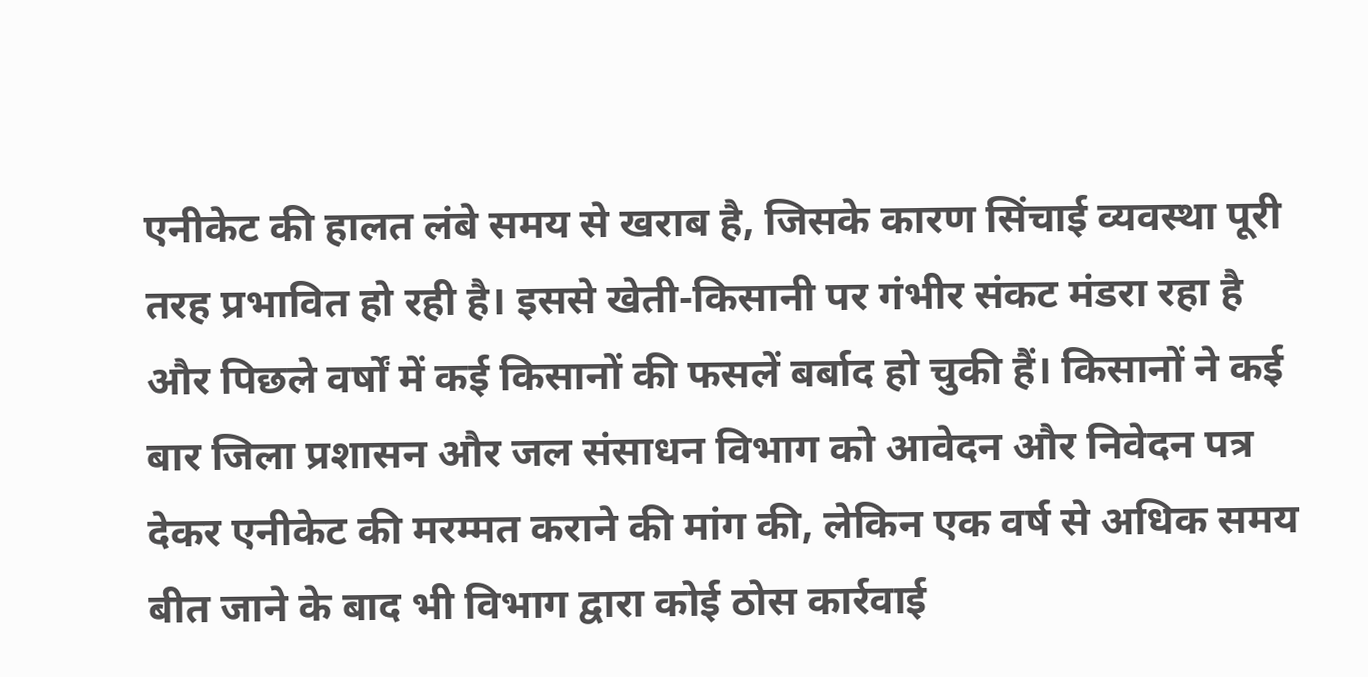एनीकेट की हालत लंबे समय से खराब है, जिसके कारण सिंचाई व्यवस्था पूरी तरह प्रभावित हो रही है। इससे खेती-किसानी पर गंभीर संकट मंडरा रहा है और पिछले वर्षों में कई किसानों की फसलें बर्बाद हो चुकी हैं। किसानों ने कई बार जिला प्रशासन और जल संसाधन विभाग को आवेदन और निवेदन पत्र देकर एनीकेट की मरम्मत कराने की मांग की, लेकिन एक वर्ष से अधिक समय बीत जाने के बाद भी विभाग द्वारा कोई ठोस कार्रवाई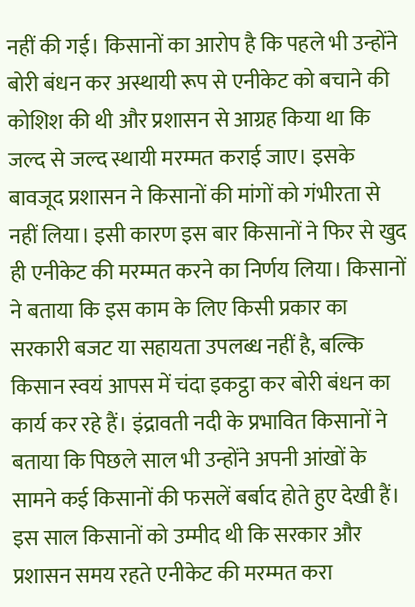नहीं की गई। किसानों का आरोप है कि पहले भी उन्होंने बोरी बंधन कर अस्थायी रूप से एनीकेट को बचाने की कोशिश की थी और प्रशासन से आग्रह किया था कि जल्द से जल्द स्थायी मरम्मत कराई जाए। इसके बावजूद प्रशासन ने किसानों की मांगों को गंभीरता से नहीं लिया। इसी कारण इस बार किसानों ने फिर से खुद ही एनीकेट की मरम्मत करने का निर्णय लिया। किसानों ने बताया कि इस काम के लिए किसी प्रकार का सरकारी बजट या सहायता उपलब्ध नहीं है, बल्कि किसान स्वयं आपस में चंदा इकट्ठा कर बोरी बंधन का कार्य कर रहे हैं। इंद्रावती नदी के प्रभावित किसानों ने बताया कि पिछले साल भी उन्होंने अपनी आंखों के सामने कई किसानों की फसलें बर्बाद होते हुए देखी हैं। इस साल किसानों को उम्मीद थी कि सरकार और प्रशासन समय रहते एनीकेट की मरम्मत करा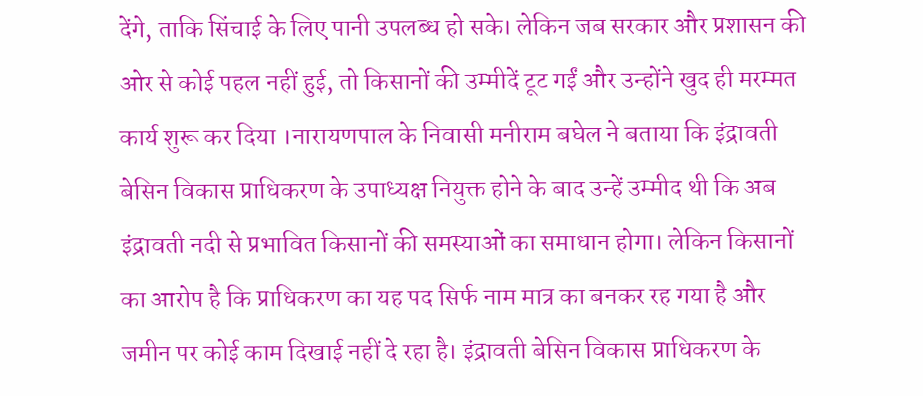देंगे, ताकि सिंचाई के लिए पानी उपलब्ध हो सके। लेकिन जब सरकार और प्रशासन की ओर से कोई पहल नहीं हुई, तो किसानों की उम्मीदें टूट गईं और उन्होंने खुद ही मरम्मत कार्य शुरू कर दिया ।नारायणपाल के निवासी मनीराम बघेल ने बताया कि इंद्रावती बेसिन विकास प्राधिकरण के उपाध्यक्ष नियुक्त होने के बाद उन्हें उम्मीद थी कि अब इंद्रावती नदी से प्रभावित किसानों की समस्याओं का समाधान होगा। लेकिन किसानों का आरोप है कि प्राधिकरण का यह पद सिर्फ नाम मात्र का बनकर रह गया है और जमीन पर कोई काम दिखाई नहीं दे रहा है। इंद्रावती बेसिन विकास प्राधिकरण के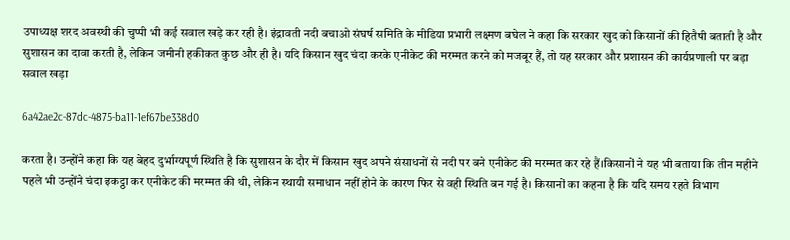उपाध्यक्ष शरद अवस्थी की चुप्पी भी कई सवाल खड़े कर रही है। इंद्रावती नदी बचाओ संघर्ष समिति के मीडिया प्रभारी लक्ष्मण बघेल ने कहा कि सरकार खुद को किसानों की हितैषी बताती है और सुशासन का दावा करती है, लेकिन जमीनी हकीकत कुछ और ही है। यदि किसान खुद चंदा करके एनीकेट की मरम्मत करने को मजबूर हैं, तो यह सरकार और प्रशासन की कार्यप्रणाली पर बड़ा सवाल खड़ा

6a42ae2c-87dc-4875-ba11-1ef67be338d0

करता है। उन्होंने कहा कि यह बेहद दुर्भाग्यपूर्ण स्थिति है कि सुशासन के दौर में किसान खुद अपने संसाधनों से नदी पर बने एनीकेट की मरम्मत कर रहे हैं।किसानों ने यह भी बताया कि तीन महीने पहले भी उन्होंने चंदा इकट्ठा कर एनीकेट की मरम्मत की थी, लेकिन स्थायी समाधान नहीं होने के कारण फिर से वही स्थिति बन गई है। किसानों का कहना है कि यदि समय रहते विभाग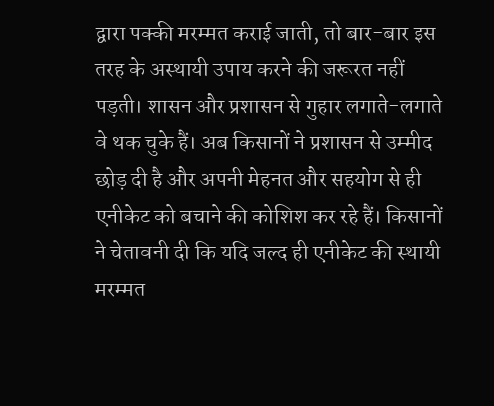द्वारा पक्की मरम्मत कराई जाती, तो बार-बार इस तरह के अस्थायी उपाय करने की जरूरत नहीं पड़ती। शासन और प्रशासन से गुहार लगाते-लगाते वे थक चुके हैं। अब किसानों ने प्रशासन से उम्मीद छोड़ दी है और अपनी मेहनत और सहयोग से ही एनीकेट को बचाने की कोशिश कर रहे हैं। किसानों ने चेतावनी दी कि यदि जल्द ही एनीकेट की स्थायी मरम्मत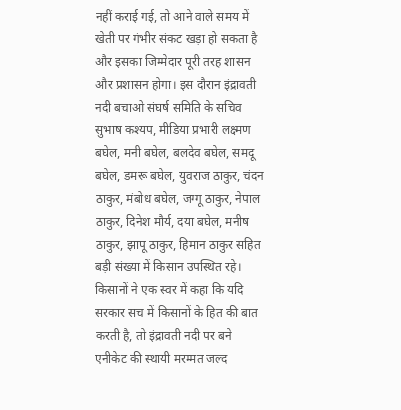नहीं कराई गई, तो आने वाले समय में खेती पर गंभीर संकट खड़ा हो सकता है और इसका जिम्मेदार पूरी तरह शासन और प्रशासन होगा। इस दौरान इंद्रावती नदी बचाओ संघर्ष समिति के सचिव सुभाष कश्यप, मीडिया प्रभारी लक्ष्मण बघेल, मनी बघेल, बलदेव बघेल, समदू बघेल, डमरू बघेल, युवराज ठाकुर, चंदन ठाकुर, मंबोध बघेल, जग्गू ठाकुर, नेपाल ठाकुर, दिनेश मौर्य, दया बघेल, मनीष ठाकुर, झापू ठाकुर, हिमान ठाकुर सहित बड़ी संख्या में किसान उपस्थित रहे। किसानों ने एक स्वर में कहा कि यदि सरकार सच में किसानों के हित की बात करती है, तो इंद्रावती नदी पर बने एनीकेट की स्थायी मरम्मत जल्द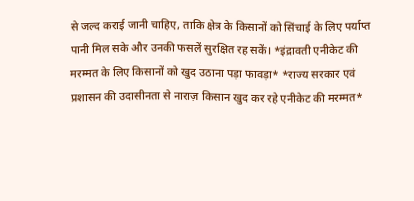से जल्द कराई जानी चाहिए, ताकि क्षेत्र के किसानों को सिंचाई के लिए पर्याप्त पानी मिल सके और उनकी फसलें सुरक्षित रह सकें। *इंद्रावती एनीकेट की मरम्मत के लिए किसानों को खुद उठाना पड़ा फावड़ा* *राज्य सरकार एवं प्रशासन की उदासीनता से नाराज़ किसान खुद कर रहे एनीकेट की मरम्मत*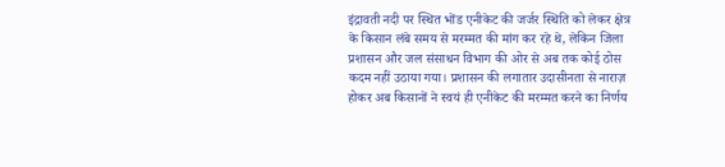इंद्रावती नदी पर स्थित भोंड एनीकेट की जर्जर स्थिति को लेकर क्षेत्र के किसान लंबे समय से मरम्मत की मांग कर रहे थे, लेकिन जिला प्रशासन और जल संसाधन विभाग की ओर से अब तक कोई ठोस कदम नहीं उठाया गया। प्रशासन की लगातार उदासीनता से नाराज़ होकर अब किसानों ने स्वयं ही एनीकेट की मरम्मत करने का निर्णय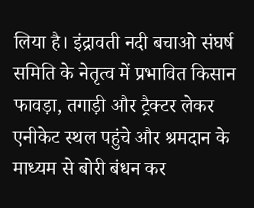लिया है। इंद्रावती नदी बचाओ संघर्ष समिति के नेतृत्व में प्रभावित किसान फावड़ा, तगाड़ी और ट्रैक्टर लेकर एनीकेट स्थल पहुंचे और श्रमदान के माध्यम से बोरी बंधन कर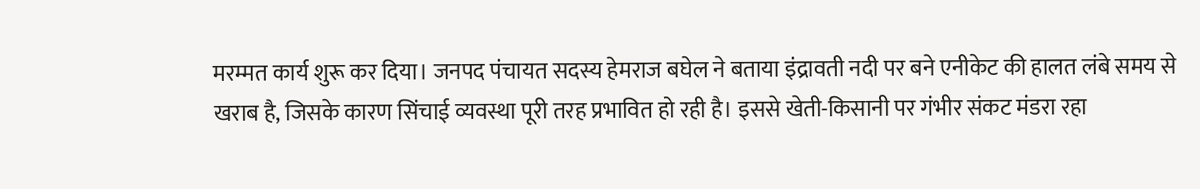मरम्मत कार्य शुरू कर दिया। जनपद पंचायत सदस्य हेमराज बघेल ने बताया इंद्रावती नदी पर बने एनीकेट की हालत लंबे समय से खराब है, जिसके कारण सिंचाई व्यवस्था पूरी तरह प्रभावित हो रही है। इससे खेती-किसानी पर गंभीर संकट मंडरा रहा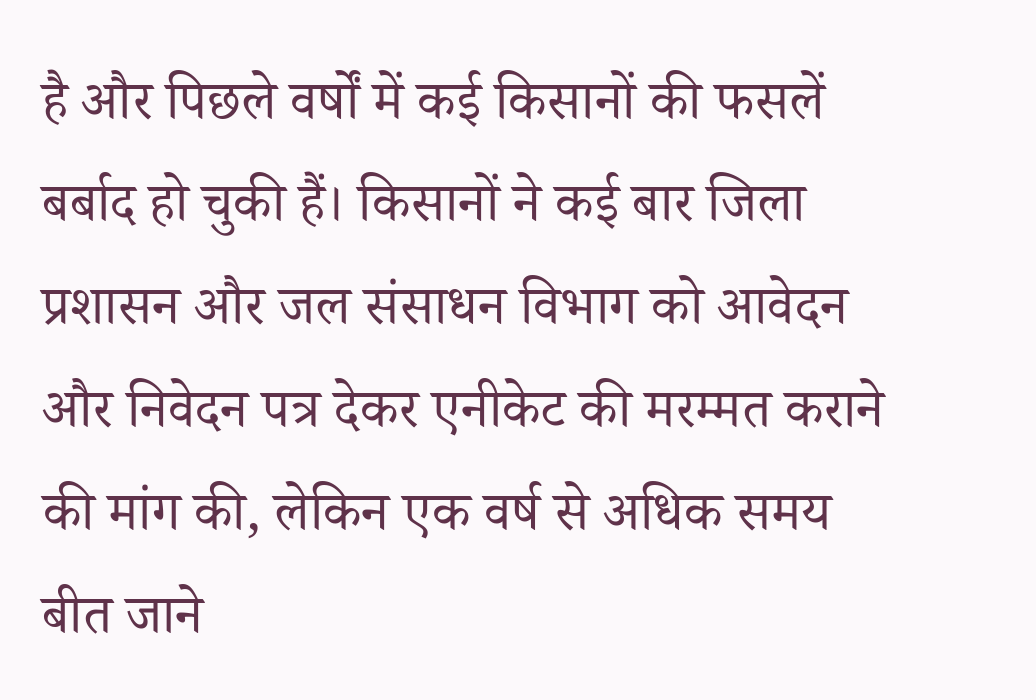है और पिछले वर्षों में कई किसानों की फसलें बर्बाद हो चुकी हैं। किसानों ने कई बार जिला प्रशासन और जल संसाधन विभाग को आवेदन और निवेदन पत्र देकर एनीकेट की मरम्मत कराने की मांग की, लेकिन एक वर्ष से अधिक समय बीत जाने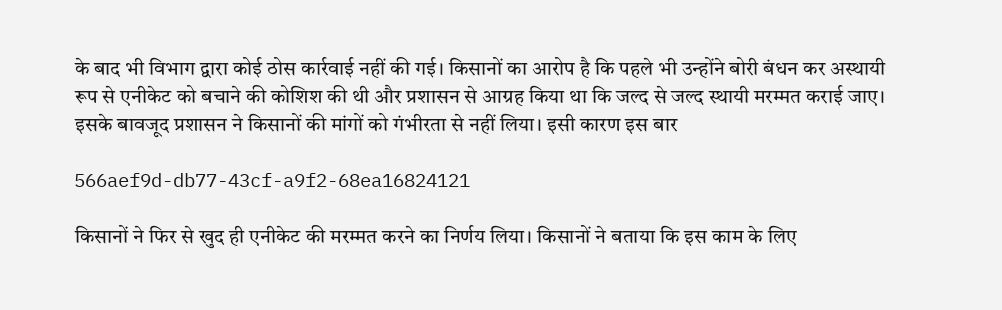के बाद भी विभाग द्वारा कोई ठोस कार्रवाई नहीं की गई। किसानों का आरोप है कि पहले भी उन्होंने बोरी बंधन कर अस्थायी रूप से एनीकेट को बचाने की कोशिश की थी और प्रशासन से आग्रह किया था कि जल्द से जल्द स्थायी मरम्मत कराई जाए। इसके बावजूद प्रशासन ने किसानों की मांगों को गंभीरता से नहीं लिया। इसी कारण इस बार

566aef9d-db77-43cf-a9f2-68ea16824121

किसानों ने फिर से खुद ही एनीकेट की मरम्मत करने का निर्णय लिया। किसानों ने बताया कि इस काम के लिए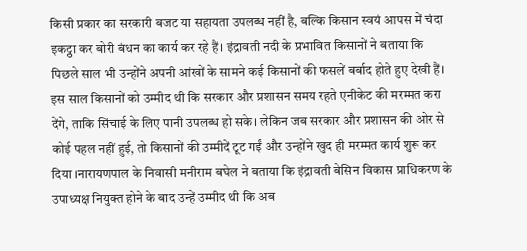किसी प्रकार का सरकारी बजट या सहायता उपलब्ध नहीं है, बल्कि किसान स्वयं आपस में चंदा इकट्ठा कर बोरी बंधन का कार्य कर रहे हैं। इंद्रावती नदी के प्रभावित किसानों ने बताया कि पिछले साल भी उन्होंने अपनी आंखों के सामने कई किसानों की फसलें बर्बाद होते हुए देखी हैं। इस साल किसानों को उम्मीद थी कि सरकार और प्रशासन समय रहते एनीकेट की मरम्मत करा देंगे, ताकि सिंचाई के लिए पानी उपलब्ध हो सके। लेकिन जब सरकार और प्रशासन की ओर से कोई पहल नहीं हुई, तो किसानों की उम्मीदें टूट गईं और उन्होंने खुद ही मरम्मत कार्य शुरू कर दिया ।नारायणपाल के निवासी मनीराम बघेल ने बताया कि इंद्रावती बेसिन विकास प्राधिकरण के उपाध्यक्ष नियुक्त होने के बाद उन्हें उम्मीद थी कि अब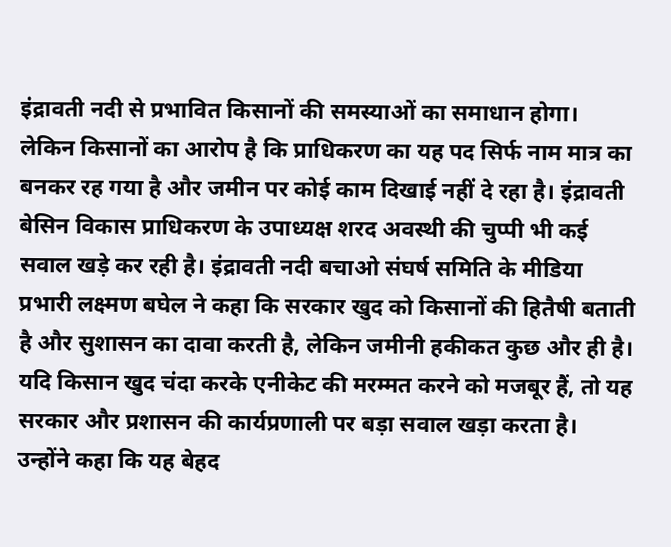इंद्रावती नदी से प्रभावित किसानों की समस्याओं का समाधान होगा। लेकिन किसानों का आरोप है कि प्राधिकरण का यह पद सिर्फ नाम मात्र का बनकर रह गया है और जमीन पर कोई काम दिखाई नहीं दे रहा है। इंद्रावती बेसिन विकास प्राधिकरण के उपाध्यक्ष शरद अवस्थी की चुप्पी भी कई सवाल खड़े कर रही है। इंद्रावती नदी बचाओ संघर्ष समिति के मीडिया प्रभारी लक्ष्मण बघेल ने कहा कि सरकार खुद को किसानों की हितैषी बताती है और सुशासन का दावा करती है, लेकिन जमीनी हकीकत कुछ और ही है। यदि किसान खुद चंदा करके एनीकेट की मरम्मत करने को मजबूर हैं, तो यह सरकार और प्रशासन की कार्यप्रणाली पर बड़ा सवाल खड़ा करता है। उन्होंने कहा कि यह बेहद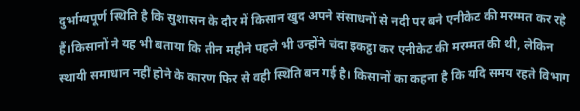दुर्भाग्यपूर्ण स्थिति है कि सुशासन के दौर में किसान खुद अपने संसाधनों से नदी पर बने एनीकेट की मरम्मत कर रहे हैं।किसानों ने यह भी बताया कि तीन महीने पहले भी उन्होंने चंदा इकट्ठा कर एनीकेट की मरम्मत की थी, लेकिन स्थायी समाधान नहीं होने के कारण फिर से वही स्थिति बन गई है। किसानों का कहना है कि यदि समय रहते विभाग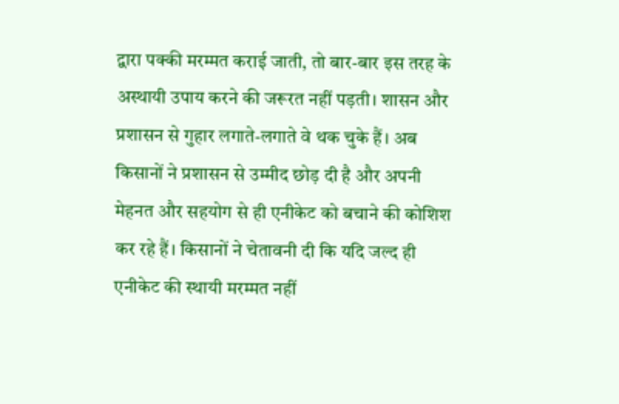द्वारा पक्की मरम्मत कराई जाती, तो बार-बार इस तरह के अस्थायी उपाय करने की जरूरत नहीं पड़ती। शासन और प्रशासन से गुहार लगाते-लगाते वे थक चुके हैं। अब किसानों ने प्रशासन से उम्मीद छोड़ दी है और अपनी मेहनत और सहयोग से ही एनीकेट को बचाने की कोशिश कर रहे हैं। किसानों ने चेतावनी दी कि यदि जल्द ही एनीकेट की स्थायी मरम्मत नहीं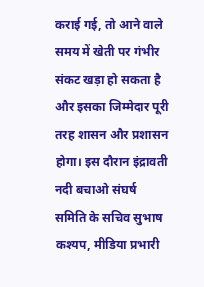कराई गई, तो आने वाले समय में खेती पर गंभीर संकट खड़ा हो सकता है और इसका जिम्मेदार पूरी तरह शासन और प्रशासन होगा। इस दौरान इंद्रावती नदी बचाओ संघर्ष समिति के सचिव सुभाष कश्यप, मीडिया प्रभारी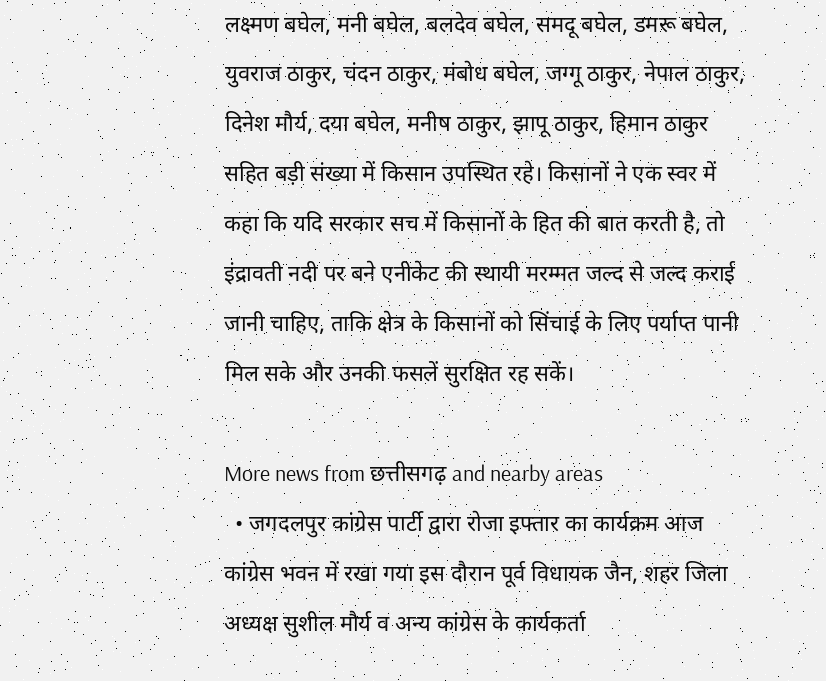लक्ष्मण बघेल, मनी बघेल, बलदेव बघेल, समदू बघेल, डमरू बघेल, युवराज ठाकुर, चंदन ठाकुर, मंबोध बघेल, जग्गू ठाकुर, नेपाल ठाकुर, दिनेश मौर्य, दया बघेल, मनीष ठाकुर, झापू ठाकुर, हिमान ठाकुर सहित बड़ी संख्या में किसान उपस्थित रहे। किसानों ने एक स्वर में कहा कि यदि सरकार सच में किसानों के हित की बात करती है, तो इंद्रावती नदी पर बने एनीकेट की स्थायी मरम्मत जल्द से जल्द कराई जानी चाहिए, ताकि क्षेत्र के किसानों को सिंचाई के लिए पर्याप्त पानी मिल सके और उनकी फसलें सुरक्षित रह सकें।

More news from छत्तीसगढ़ and nearby areas
  • जगदलपुर कांग्रेस पार्टी द्वारा रोजा इफ्तार का कार्यक्रम आज कांग्रेस भवन में रखा गया इस दौरान पूर्व विधायक जैन, शहर जिला अध्यक्ष सुशील मौर्य व अन्य कांग्रेस के कार्यकर्ता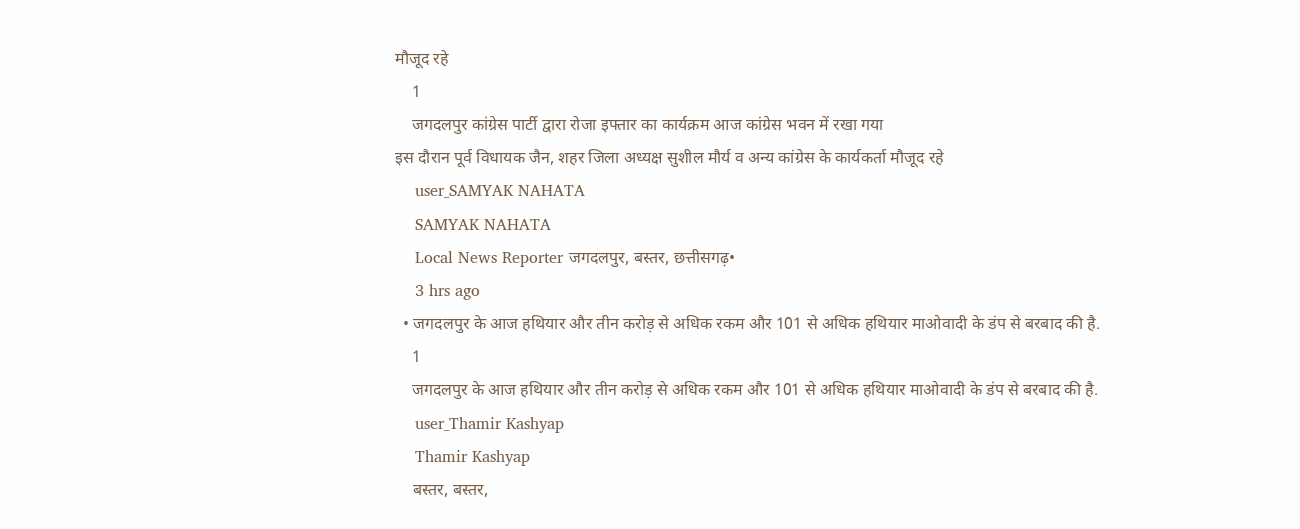मौजूद रहे
    1
    जगदलपुर कांग्रेस पार्टी द्वारा रोजा इफ्तार का कार्यक्रम आज कांग्रेस भवन में रखा गया
इस दौरान पूर्व विधायक जैन, शहर जिला अध्यक्ष सुशील मौर्य व अन्य कांग्रेस के कार्यकर्ता मौजूद रहे
    user_SAMYAK NAHATA
    SAMYAK NAHATA
    Local News Reporter जगदलपुर, बस्तर, छत्तीसगढ़•
    3 hrs ago
  • जगदलपुर के आज हथियार और तीन करोड़ से अधिक रकम और 101 से अधिक हथियार माओवादी के डंप से बरबाद की है.
    1
    जगदलपुर के आज हथियार और तीन करोड़ से अधिक रकम और 101 से अधिक हथियार माओवादी के डंप से बरबाद की है.
    user_Thamir Kashyap
    Thamir Kashyap
    बस्तर, बस्तर,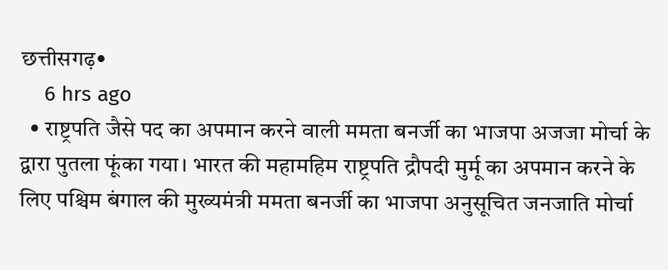छत्तीसगढ़•
    6 hrs ago
  • राष्ट्रपति जैसे पद का अपमान करने वाली ममता बनर्जी का भाजपा अजजा मोर्चा के द्वारा पुतला फूंका गया। भारत की महामहिम राष्ट्रपति द्रौपदी मुर्मू का अपमान करने के लिए पश्चिम बंगाल की मुख्यमंत्री ममता बनर्जी का भाजपा अनुसूचित जनजाति मोर्चा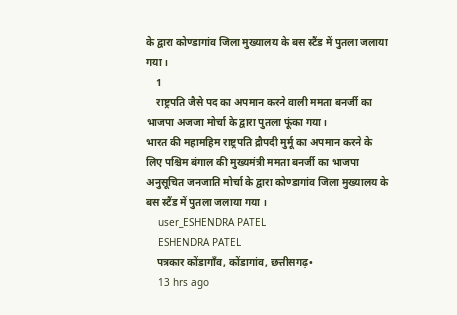के द्वारा कोण्डागांव जिला मुख्यालय के बस स्टैंड में पुतला जलाया गया ।
    1
    राष्ट्रपति जैसे पद का अपमान करने वाली ममता बनर्जी का भाजपा अजजा मोर्चा के द्वारा पुतला फूंका गया।
भारत की महामहिम राष्ट्रपति द्रौपदी मुर्मू का अपमान करने के लिए पश्चिम बंगाल की मुख्यमंत्री ममता बनर्जी का भाजपा अनुसूचित जनजाति मोर्चा के द्वारा कोण्डागांव जिला मुख्यालय के बस स्टैंड में पुतला जलाया गया ।
    user_ESHENDRA PATEL
    ESHENDRA PATEL
    पत्रकार कोंडागाँव, कोंडागांव, छत्तीसगढ़•
    13 hrs ago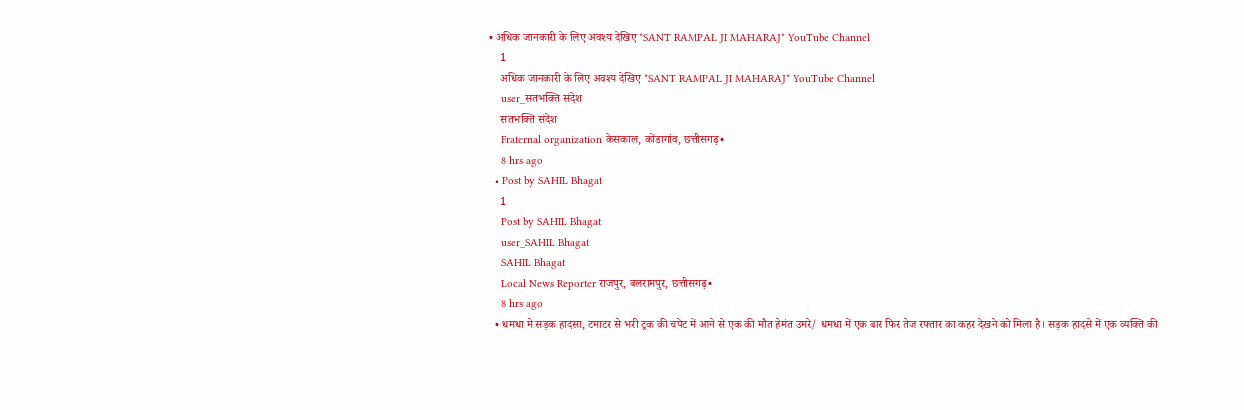• अधिक जानकारी के लिए अवश्य देखिए *SANT RAMPAL JI MAHARAJ* YouTube Channel
    1
    अधिक जानकारी के लिए अवश्य देखिए *SANT RAMPAL JI MAHARAJ* YouTube Channel
    user_सतभक्ति संदेश
    सतभक्ति संदेश
    Fraternal organization केसकाल, कोंडागांव, छत्तीसगढ़•
    8 hrs ago
  • Post by SAHIL Bhagat
    1
    Post by SAHIL Bhagat
    user_SAHIL Bhagat
    SAHIL Bhagat
    Local News Reporter राजपुर, बलरामपुर, छत्तीसगढ़•
    8 hrs ago
  • धमधा मे सड़क हादसा, टमाटर से भरी ट्रक की चपेट में आने से एक की मौत हेमंत उमरे/ धमधा में एक बार फिर तेज रफ्तार का कहर देखने को मिला है। सड़क हादसे में एक व्यक्ति की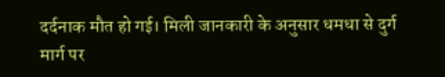दर्दनाक मौत हो गई। मिली जानकारी के अनुसार धमधा से दुर्ग मार्ग पर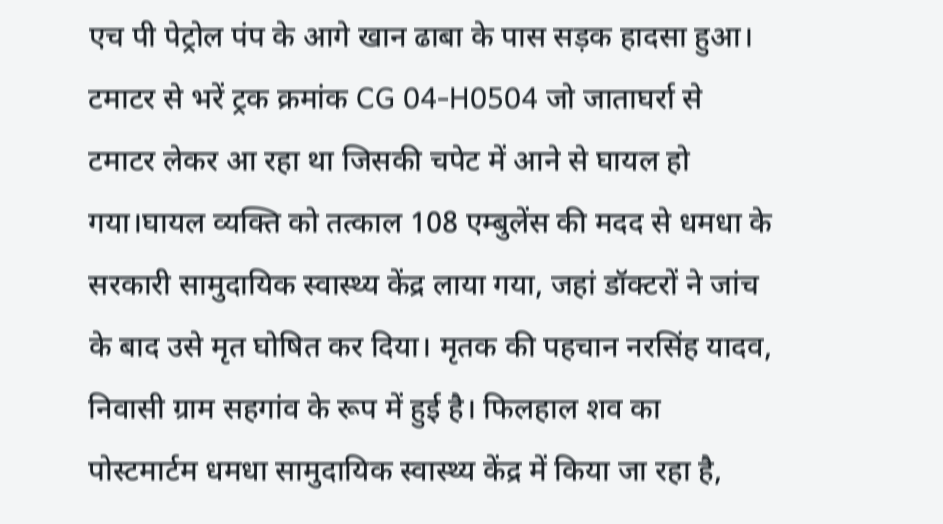एच पी पेट्रोल पंप के आगे खान ढाबा के पास सड़क हादसा हुआ। टमाटर से भरें ट्रक क्रमांक CG 04-H0504 जो जाताघर्रा से टमाटर लेकर आ रहा था जिसकी चपेट में आने से घायल हो गया।घायल व्यक्ति को तत्काल 108 एम्बुलेंस की मदद से धमधा के सरकारी सामुदायिक स्वास्थ्य केंद्र लाया गया, जहां डॉक्टरों ने जांच के बाद उसे मृत घोषित कर दिया। मृतक की पहचान नरसिंह यादव, निवासी ग्राम सहगांव के रूप में हुई है। फिलहाल शव का पोस्टमार्टम धमधा सामुदायिक स्वास्थ्य केंद्र में किया जा रहा है,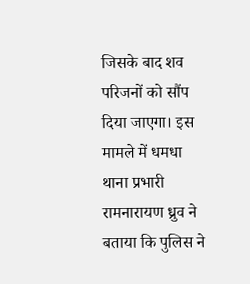जिसके बाद शव परिजनों को सौंप दिया जाएगा। इस मामले में धमधा थाना प्रभारी रामनारायण ध्रुव ने बताया कि पुलिस ने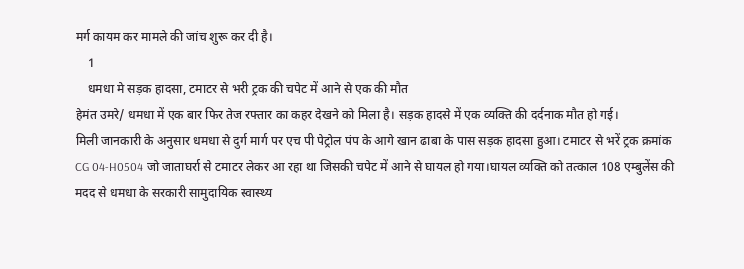मर्ग कायम कर मामले की जांच शुरू कर दी है।
    1
    धमधा मे सड़क हादसा, टमाटर से भरी ट्रक की चपेट में आने से एक की मौत
हेमंत उमरे/ धमधा में एक बार फिर तेज रफ्तार का कहर देखने को मिला है। सड़क हादसे में एक व्यक्ति की दर्दनाक मौत हो गई।
मिली जानकारी के अनुसार धमधा से दुर्ग मार्ग पर एच पी पेट्रोल पंप के आगे खान ढाबा के पास सड़क हादसा हुआ। टमाटर से भरें ट्रक क्रमांक CG 04-H0504 जो जाताघर्रा से टमाटर लेकर आ रहा था जिसकी चपेट में आने से घायल हो गया।घायल व्यक्ति को तत्काल 108 एम्बुलेंस की मदद से धमधा के सरकारी सामुदायिक स्वास्थ्य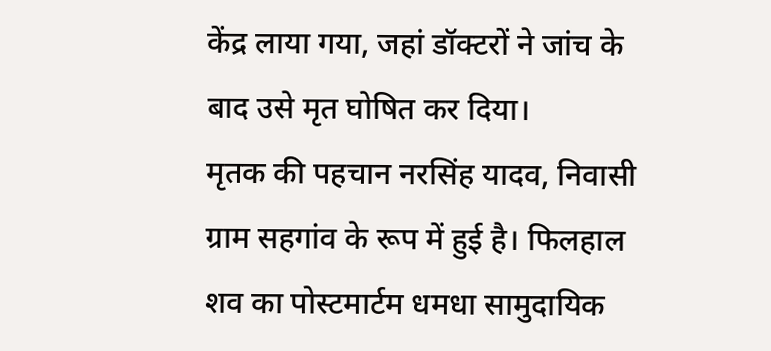केंद्र लाया गया, जहां डॉक्टरों ने जांच के बाद उसे मृत घोषित कर दिया।
मृतक की पहचान नरसिंह यादव, निवासी ग्राम सहगांव के रूप में हुई है। फिलहाल शव का पोस्टमार्टम धमधा सामुदायिक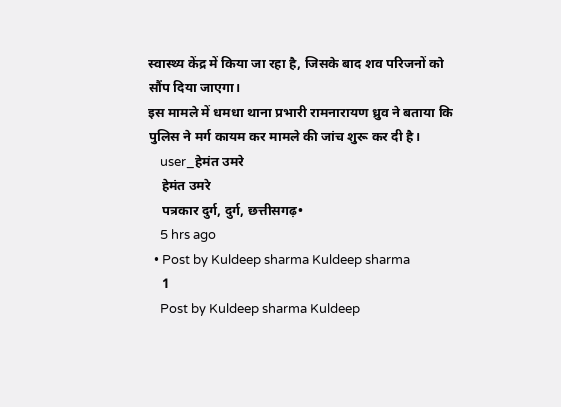स्वास्थ्य केंद्र में किया जा रहा है, जिसके बाद शव परिजनों को सौंप दिया जाएगा।
इस मामले में धमधा थाना प्रभारी रामनारायण ध्रुव ने बताया कि पुलिस ने मर्ग कायम कर मामले की जांच शुरू कर दी है।
    user_हेमंत उमरे
    हेमंत उमरे
    पत्रकार दुर्ग, दुर्ग, छत्तीसगढ़•
    5 hrs ago
  • Post by Kuldeep sharma Kuldeep sharma
    1
    Post by Kuldeep sharma Kuldeep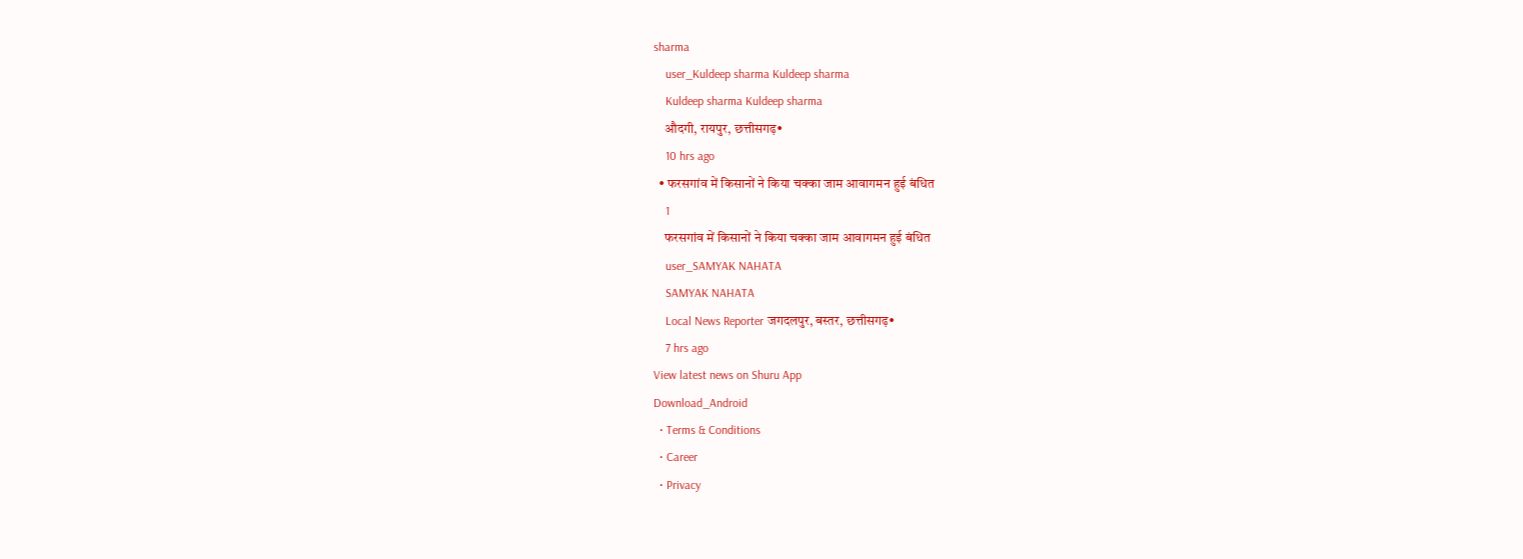sharma
    user_Kuldeep sharma Kuldeep sharma
    Kuldeep sharma Kuldeep sharma
    औदगी, रायपुर, छत्तीसगढ़•
    10 hrs ago
  • फरसगांव में किसानों ने किया चक्का जाम आवागमन हुई बंधित
    1
    फरसगांव में किसानों ने किया चक्का जाम आवागमन हुई बंधित
    user_SAMYAK NAHATA
    SAMYAK NAHATA
    Local News Reporter जगदलपुर, बस्तर, छत्तीसगढ़•
    7 hrs ago
View latest news on Shuru App
Download_Android
  • Terms & Conditions
  • Career
  • Privacy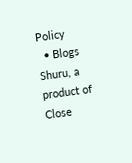Policy
  • Blogs
Shuru, a product of Close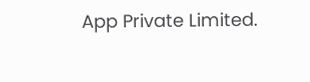App Private Limited.